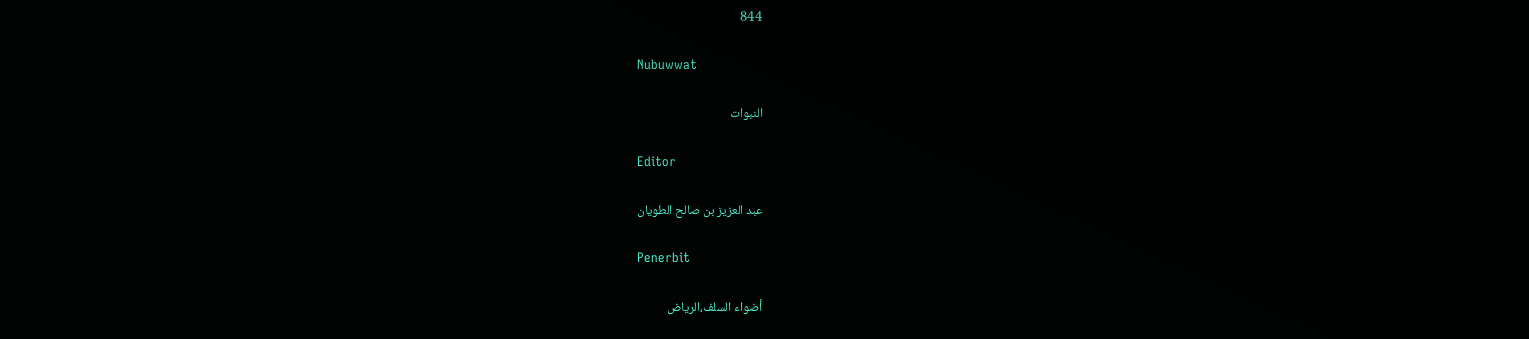844

Nubuwwat

النبوات

Editor

عبد العزيز بن صالح الطويان

Penerbit

أضواء السلف،الرياض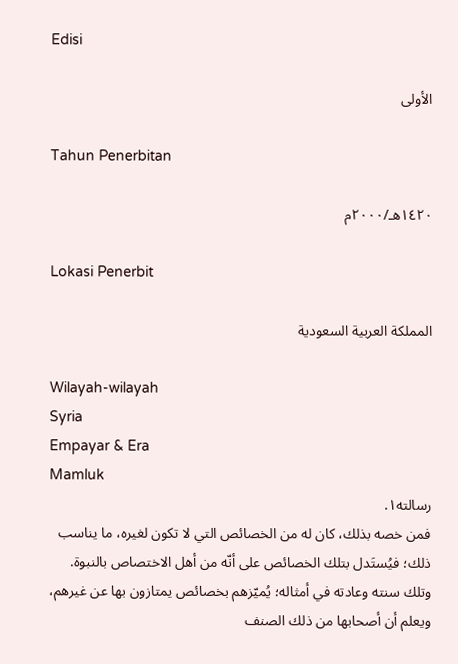Edisi

الأولى

Tahun Penerbitan

١٤٢٠هـ/٢٠٠٠م

Lokasi Penerbit

المملكة العربية السعودية

Wilayah-wilayah
Syria
Empayar & Era
Mamluk
رسالته١.
فمن خصه بذلك، كان له من الخصائص التي لا تكون لغيره، ما يناسب ذلك؛ فيُستَدل بتلك الخصائص على أنّه من أهل الاختصاص بالنبوة.
وتلك سنته وعادته في أمثاله؛ يُميّزهم بخصائص يمتازون بها عن غيرهم، ويعلم أن أصحابها من ذلك الصنف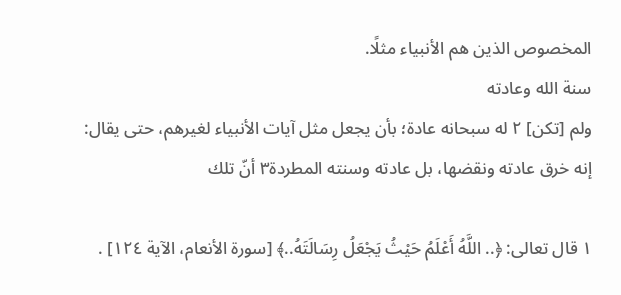المخصوص الذين هم الأنبياء مثلًا.
سنة الله وعادته
ولم [تكن] ٢ له سبحانه عادة؛ بأن يجعل مثل آيات الأنبياء لغيرهم، حتى يقال: إنه خرق عادته ونقضها، بل عادته وسنته المطردة٣ أنّ تلك

١ قال تعالى: ﴿.. اللَّهُ أَعْلَمُ حَيْثُ يَجْعَلُ رِسَالَتَهُ..﴾ [سورة الأنعام، الآية ١٢٤] .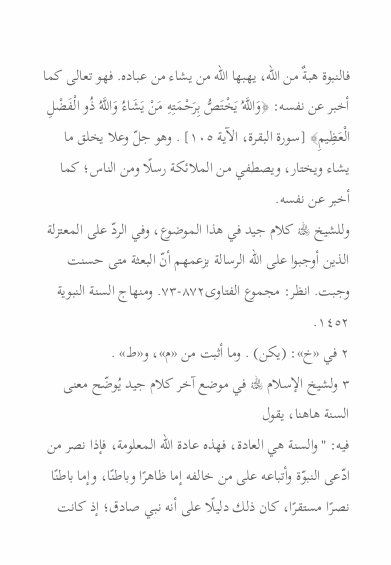فالنبوة هبةٌ من الله، يهبها الله من يشاء من عباده. فهو تعالى كما أخبر عن نفسه: ﴿وَاللَّهُ يَخْتَصُّ بِرَحْمَتِهِ مَنْ يَشَاءُ وَاللَّهُ ذُو الْفَضْلِ الْعَظِيمِ﴾ [سورة البقرة، الآية ١٠٥] . وهو جلّ وعلا يخلق ما يشاء ويختار، ويصطفي من الملائكة رسلًا ومن الناس؛ كما أخبر عن نفسه.
وللشيخ ﵀ كلام جيد في هذا الموضوع، وفي الردّ على المعتزلة الذين أوجبوا على الله الرسالة بزعمهم أنّ البعثة متى حسنت وجبت. انظر: مجموع الفتاوى٨٧٢-٧٣. ومنهاج السنة النبوية ١٤٥٢.
٢ في «خ»: (يكن) . وما أثبت من «م»، و«ط» .
٣ ولشيخ الإسلام ﵀ في موضع آخر كلام جيد يُوضّح معنى السنة هاهنا، يقول
فيه: "والسنة هي العادة، فهذه عادة الله المعلومة، فإذا نصر من ادّعى النبوّة وأتباعه على من خالفه إما ظاهرًا وباطنًا، وإما باطنًا نصرًا مستقرًا، كان ذلك دليلًا على أنه نبي صادق؛ إذ كانت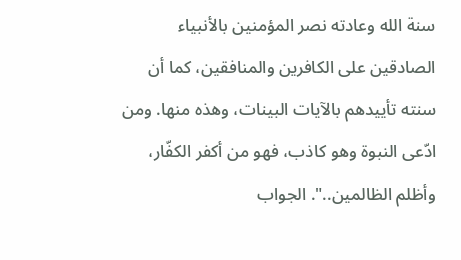سنة الله وعادته نصر المؤمنين بالأنبياء الصادقين على الكافرين والمنافقين، كما أن سنته تأييدهم بالآيات البينات، وهذه منها. ومن ادّعى النبوة وهو كاذب، فهو من أكفر الكفّار، وأظلم الظالمين..". الجواب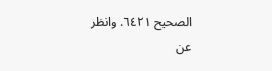الصحيح ٦٤٢١. وانظر عن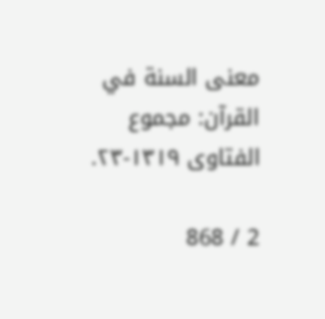معنى السنة في القرآن: مجموع الفتاوى ١٣١٩-٢٣.

2 / 868